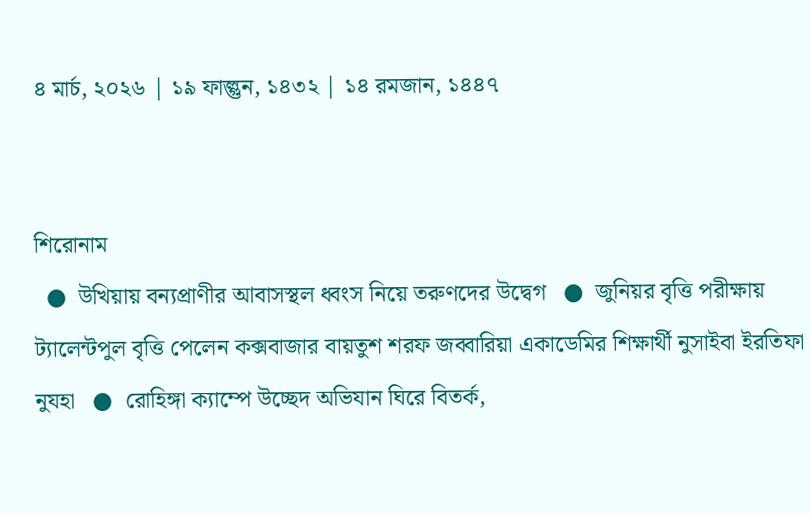৪ মার্চ, ২০২৬ | ১৯ ফাল্গুন, ১৪৩২ | ১৪ রমজান, ১৪৪৭


শিরোনাম
  ●  উখিয়ায় বন্যপ্রাণীর আবাসস্থল ধ্বংস নিয়ে তরুণদের উদ্বেগ   ●  জুনিয়র বৃত্তি পরীক্ষায় ট্যালেন্টপুল বৃত্তি পেলেন কক্সবাজার বায়তুশ শরফ জব্বারিয়া একাডেমির শিক্ষার্থী নুসাইবা ইরতিফা নুযহা   ●  রোহিঙ্গা ক্যাম্পে উচ্ছেদ অভিযান ঘিরে বিতর্ক,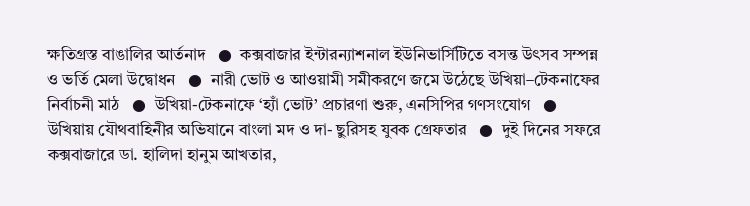ক্ষতিগ্রস্ত বাঙালির আর্তনাদ   ●  কক্সবাজার ইন্টারন্যাশনাল ইউনিভার্সিটিতে বসন্ত উৎসব সম্পন্ন ও ভর্তি মেলা উদ্বোধন   ●  নারী ভোট ও আওয়ামী সমীকরণে জমে উঠেছে উখিয়া–টেকনাফের নির্বাচনী মাঠ   ●  উখিয়া-টেকনাফে ‘হ্যাঁ ভোট’ প্রচারণা শুরু, এনসিপির গণসংযোগ   ●  উখিয়ায় যৌথবাহিনীর অভিযানে বাংলা মদ ও দা- ছুরিসহ যুবক গ্রেফতার   ●  দুই দিনের সফরে কক্সবাজারে ডা. হালিদা হানুম আখতার,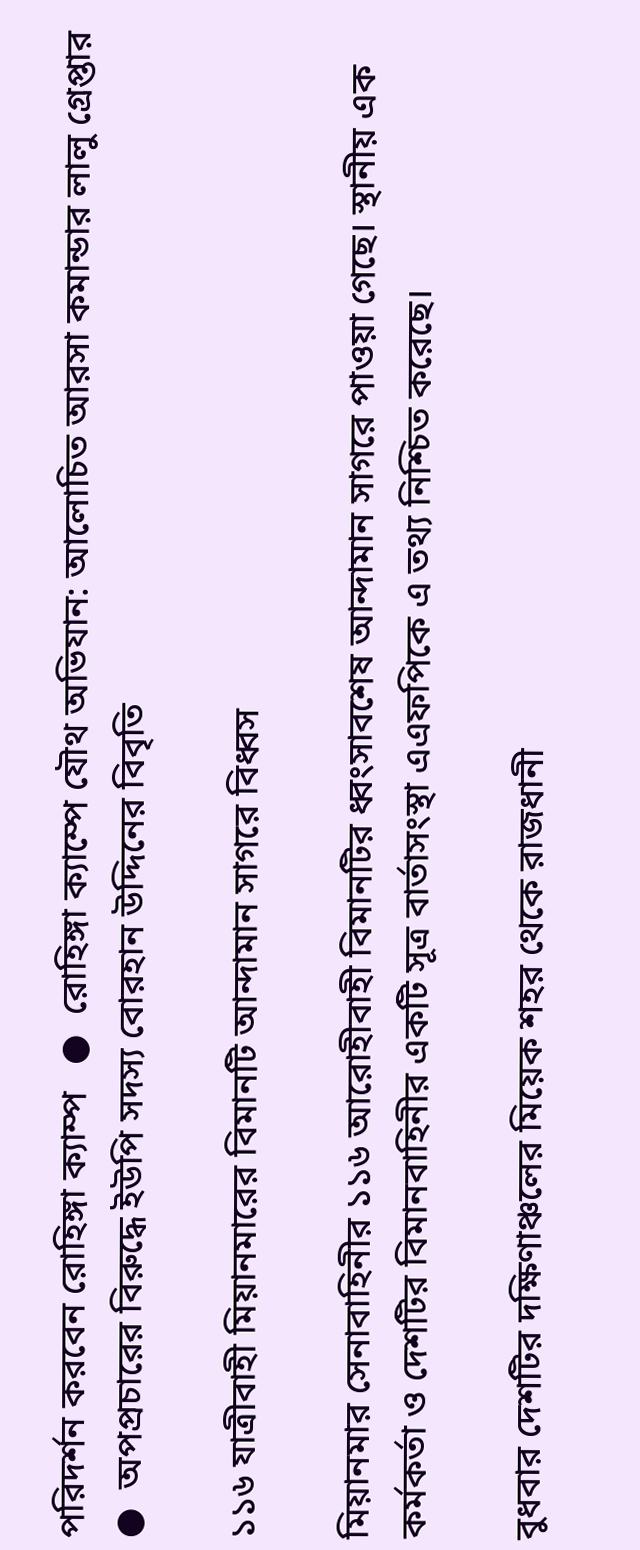পরিদর্শন করবেন রোহিঙ্গা ক্যাম্প   ●  রোহিঙ্গা ক্যাম্পে যৌথ অভিযান: আলোচিত আরসা কমান্ডার লালু গ্রেপ্তার   ●  অপপ্রচারের বিরুদ্ধে ইউপি সদস্য বোরহান উদ্দিনের বিবৃতি

১১৬ যাত্রীবাহী মিয়ানমারের বিমানটি আন্দামান সাগরে বিধ্বস

মিয়ানমার সেনাবাহিনীর ১১৬ আরোহীবাহী বিমানটির ধ্বংসাবশেষ আন্দামান সাগরে পাওয়া গেছে। স্থানীয় এক কর্মকর্তা ও দেশটির বিমানবাহিনীর একটি সূত্র বার্তাসংস্থা এএফপিকে এ তথ্য নিশ্চিত করেছে।

বুধবার দেশটির দক্ষিণাঞ্চলের মিয়েক শহর থেকে রাজধানী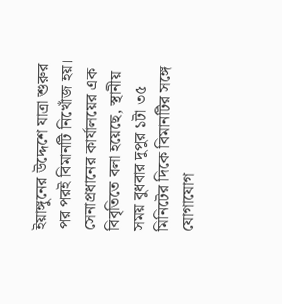ইয়াঙ্গুনের উদ্দেশে যাত্রা শুরুর পর পরই বিমানটি নিখোঁজ হয়। সেনাপ্রধানের কার্যালয়ের এক বিবৃতিতে বলা হয়েছে, স্থানীয় সময় বুধবার দুপুর ১টা ৩৫ মিনিটের দিকে বিমানটির সঙ্গে যোগাযোগ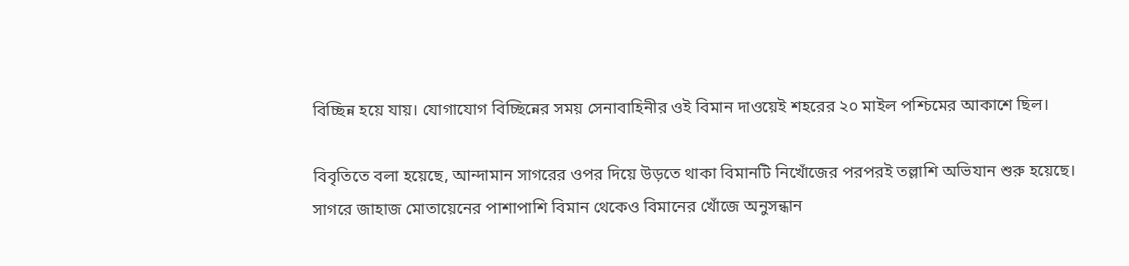বিচ্ছিন্ন হয়ে যায়। যোগাযোগ বিচ্ছিন্নের সময় সেনাবাহিনীর ওই বিমান দাওয়েই শহরের ২০ মাইল পশ্চিমের আকাশে ছিল।

বিবৃতিতে বলা হয়েছে, আন্দামান সাগরের ওপর দিয়ে উড়তে থাকা বিমানটি নিখোঁজের পরপরই তল্লাশি অভিযান শুরু হয়েছে। সাগরে জাহাজ মোতায়েনের পাশাপাশি বিমান থেকেও বিমানের খোঁজে অনুসন্ধান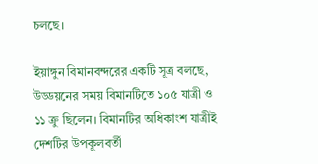চলছে।

ইয়াঙ্গুন বিমানবন্দরের একটি সূত্র বলছে, উড্ডয়নের সময় বিমানটিতে ১০৫ যাত্রী ও ১১ ক্রু ছিলেন। বিমানটির অধিকাংশ যাত্রীই দেশটির উপকূলবর্তী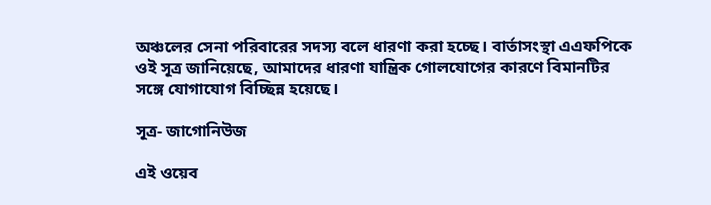অঞ্চলের সেনা পরিবারের সদস্য বলে ধারণা করা হচ্ছে। বার্তাসংস্থা এএফপিকে ওই সূত্র জানিয়েছে, আমাদের ধারণা যান্ত্রিক গোলযোগের কারণে বিমানটির সঙ্গে যোগাযোগ বিচ্ছিন্ন হয়েছে।

সূত্র- জাগোনিউজ

এই ওয়েব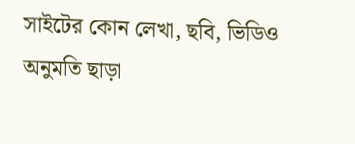সাইটের কোন লেখা, ছবি, ভিডিও অনুমতি ছাড়া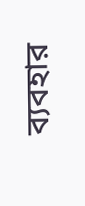ব্যবহার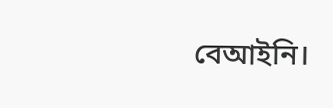বেআইনি।